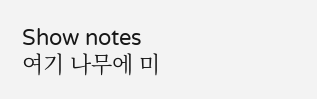Show notes
여기 나무에 미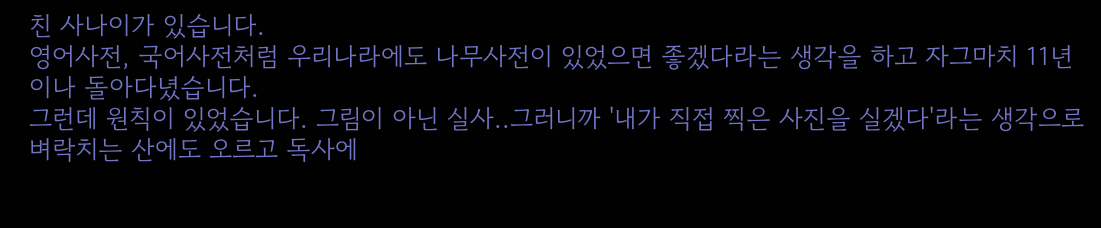친 사나이가 있습니다.
영어사전, 국어사전처럼 우리나라에도 나무사전이 있었으면 좋겠다라는 생각을 하고 자그마치 11년이나 돌아다녔습니다.
그런데 원칙이 있었습니다. 그림이 아닌 실사..그러니까 '내가 직접 찍은 사진을 실겠다'라는 생각으로 벼락치는 산에도 오르고 독사에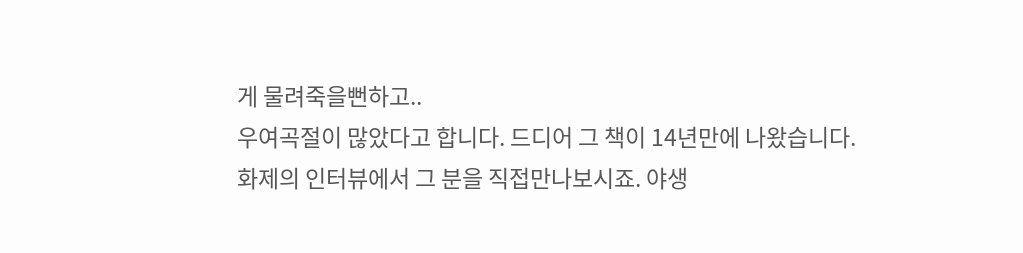게 물려죽을뻔하고..
우여곡절이 많았다고 합니다. 드디어 그 책이 14년만에 나왔습니다.
화제의 인터뷰에서 그 분을 직접만나보시죠. 야생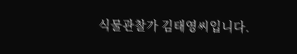식물관찰가 김태영씨입니다.